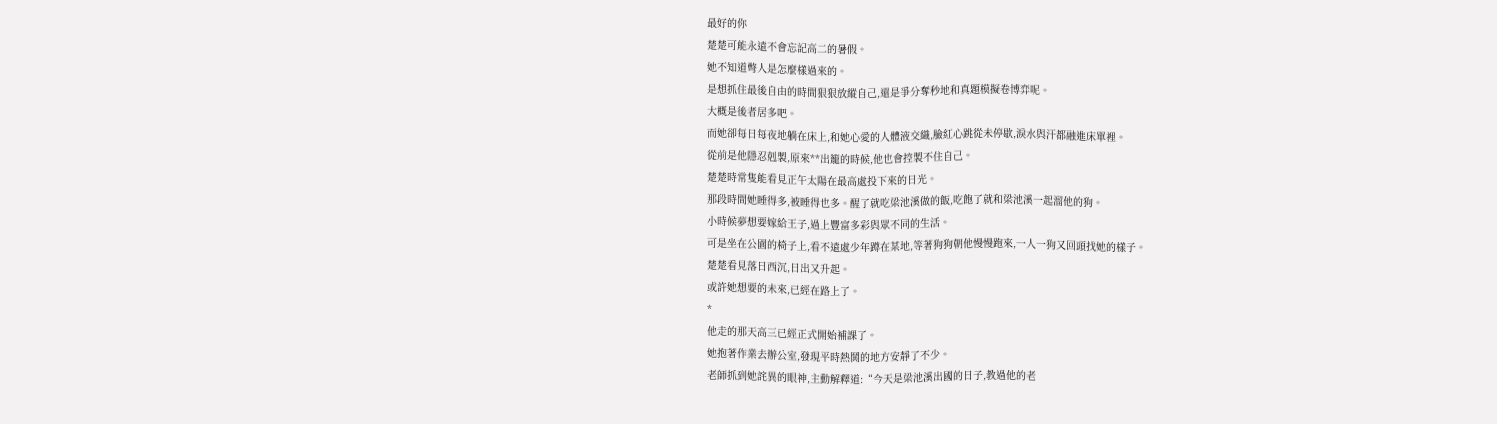最好的你
楚楚可能永遠不會忘記高二的暑假。
她不知道彆人是怎麼樣過來的。
是想抓住最後自由的時間狠狠放縱自己,還是爭分奪秒地和真題模擬卷博弈呢。
大概是後者居多吧。
而她卻每日每夜地躺在床上,和她心愛的人體液交織,臉紅心跳從未停歇,淚水與汗都融進床單裡。
從前是他隱忍剋製,原來**出籠的時候,他也會控製不住自己。
楚楚時常隻能看見正午太陽在最高處投下來的日光。
那段時間她睡得多,被睡得也多。醒了就吃梁池溪做的飯,吃飽了就和梁池溪一起溜他的狗。
小時候夢想要嫁給王子,過上豐富多彩與眾不同的生活。
可是坐在公園的椅子上,看不遠處少年蹲在某地,等著狗狗朝他慢慢跑來,一人一狗又回頭找她的樣子。
楚楚看見落日西沉,日出又升起。
或許她想要的未來,已經在路上了。
*
他走的那天高三已經正式開始補課了。
她抱著作業去辦公室,發現平時熱鬨的地方安靜了不少。
老師抓到她詫異的眼神,主動解釋道:“今天是梁池溪出國的日子,教過他的老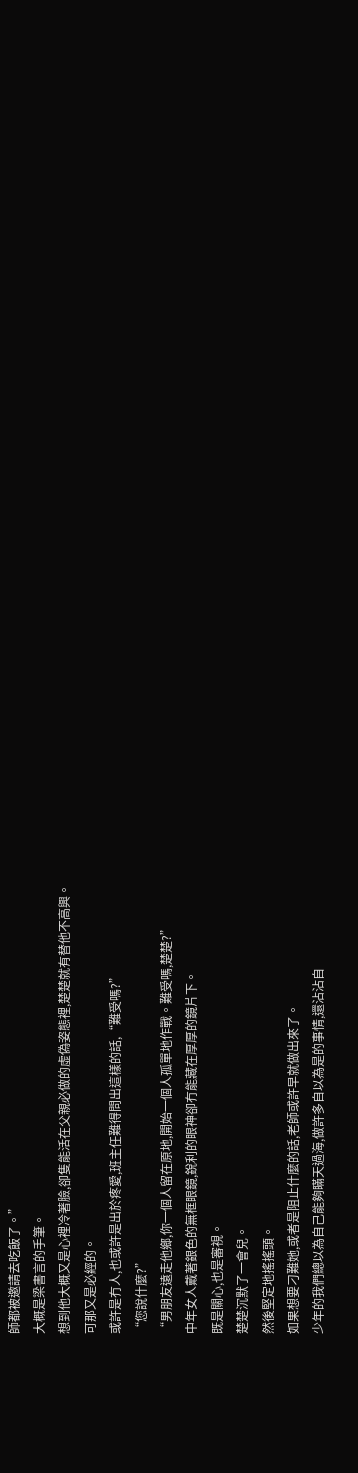師都被邀請去吃飯了。”
大概是梁書言的手筆。
想到他大概又是心裡冷著臉,卻隻能活在父親必做的虛偽姿態裡,楚楚就有替他不高興。
可那又是必經的。
或許是冇人,也或許是出於疼愛,班主任難得問出這樣的話,“難受嗎?”
“您說什麼?”
“男朋友遠走他鄉,你一個人留在原地,開始一個人孤單地作戰。難受嗎,楚楚?”
中年女人戴著銀色的無框眼鏡,銳利的眼神卻冇能藏在厚厚的鏡片下。
既是關心,也是審視。
楚楚沉默了一會兒。
然後堅定地搖搖頭。
如果想要刁難她,或者是阻止什麼的話,老師或許早就做出來了。
少年的我們總以為自己能夠瞞天過海,做許多自以為是的事情,還沾沾自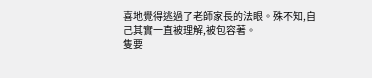喜地覺得逃過了老師家長的法眼。殊不知,自己其實一直被理解,被包容著。
隻要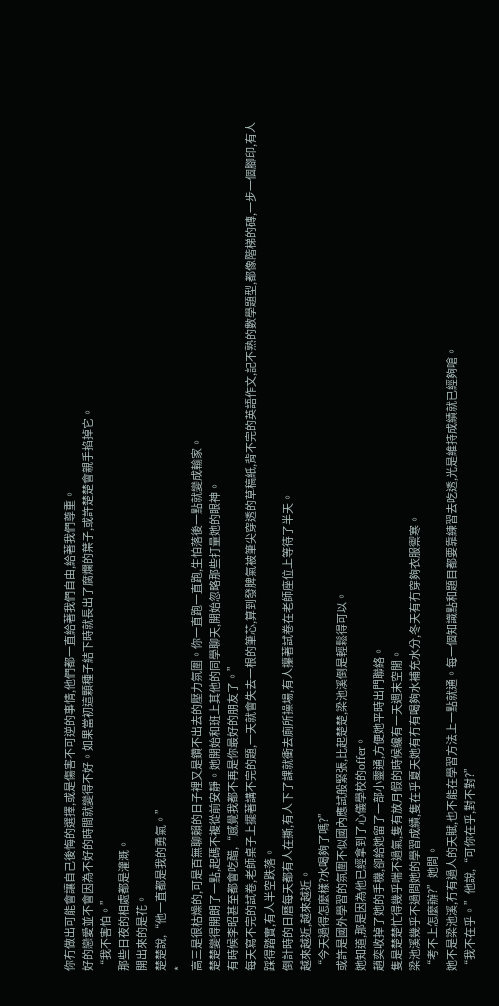你冇做出可能會讓自己後悔的選擇,或是傷害不可逆的事情,他們都一直給著我們自由,給著我們尊重。
好的戀愛並不會因為不好的時間就變得不好。如果當初這顆種子結下時就長出了腐爛的葉子,或許楚楚會親手掐掉它。
“我不害怕。”
那些日夜的相處都是灌溉。
開出來的是花。
楚楚說,“他一直都是我的勇氣。”
*
高三是很枯燥的,可是百無聊賴的日子裡又是鑽不出去的壓力氛圍。你一直跑一直跑,生怕落後一點就變成輸家。
楚楚變得開朗了一點,起碼不複從前安靜。她開始和班上其他的同學聊天,開始忽略那些打量她的眼神。
有時候李昭甚至都會吃醋,“感覺我都不再是你最好的朋友了。”
每天寫不完的試卷,老師桌子上擺著講不完的題,一天就會失去一根的筆芯,算到發脾氣被筆尖穿透的草稿紙,背不完的英語作文,記不熟的數學題型,都像階梯的磚,一步一個腳印,有人踩得踏實,有人半空跌落。
倒計時的日曆每天都有人在撕,有人下了課就衝去廁所操場,有人攥著試卷在老師座位上等待了半天。
越來越近,越來越近。
“今天過得怎麼樣?水喝夠了嗎?”
或許是國外學習的氛圍不似國內應試般緊張,比起楚楚,梁池溪倒是輕鬆得可以。
她知道,那是因為他已經拿到了心儀學校的offer。
趙奕收掉了她的手機,卻給她留了一部小靈通,方便她平時出門聯絡。
隻是楚楚忙得幾乎喘不過氣,隻有放月假的時候纔有一天週末空閒。
梁池溪幾乎不過問她的學習成績,隻在乎夏天她有冇有喝夠水補充水分,冬天有冇穿夠衣服禦寒。
“考不上怎麼辦?”她問。
她不是梁池溪,冇有過人的天賦,也不能在學習方法上一點就通。每一個知識點和題目都要靠練習去吃透,光是維持成績就已經夠嗆。
“我不在乎。”他說,“可你在乎,對不對?”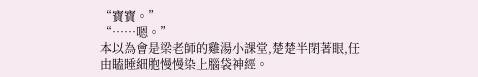“寶寶。”
“……嗯。”
本以為會是梁老師的雞湯小課堂,楚楚半閉著眼,任由瞌睡細胞慢慢染上腦袋神經。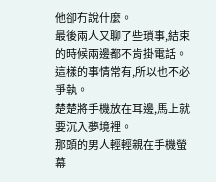他卻冇說什麼。
最後兩人又聊了些瑣事,結束的時候兩邊都不肯掛電話。
這樣的事情常有,所以也不必爭執。
楚楚將手機放在耳邊,馬上就要沉入夢境裡。
那頭的男人輕輕親在手機螢幕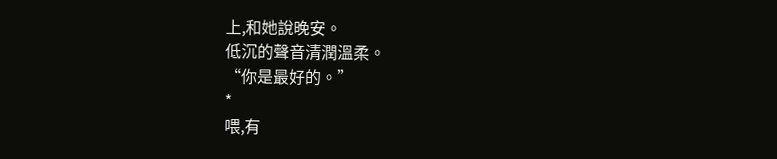上,和她說晚安。
低沉的聲音清潤溫柔。
“你是最好的。”
*
喂,有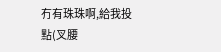冇有珠珠啊,給我投點(叉腰